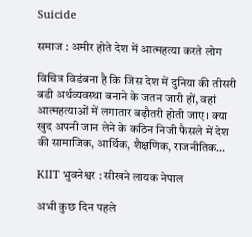Suicide

समाज : अमीर होते देश में आत्महत्या करते लोग

विचित्र विडंबना है कि जिस देश में दुनिया की तीसरी बडी अर्थव्यवस्था बनाने के जतन जारी हों, वहां आत्महत्याओं में लगातार बढ़ौतरी होती जाए। क्या खुद अपनी जान लेने के कठिन निजी फैसले में देश की सामाजिक, आर्थिक, शैक्षणिक, राजनीतिक…

KIIT भुवनेश्वर : सीखने लायक नेपाल

अभी कुछ दिन पहले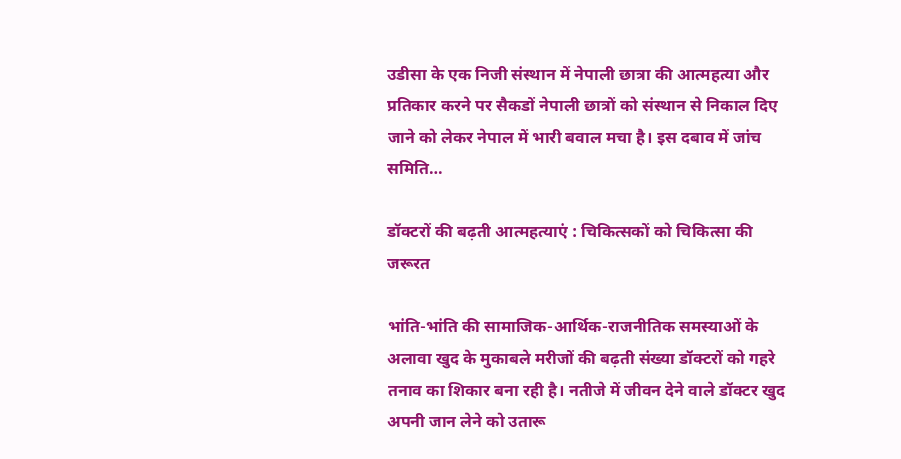उडीसा के एक निजी संस्थान में नेपाली छात्रा की आत्महत्या और प्रतिकार करने पर सैकडों नेपाली छात्रों को संस्थान से निकाल दिए जाने को लेकर नेपाल में भारी बवाल मचा है। इस दबाव में जांच समिति…

डॉक्टरों की बढ़ती आत्महत्याएं : चिकित्सकों को चिकित्सा की जरूरत

भांति-भांति की सामाजिक-आर्थिक-राजनीतिक समस्याओं के अलावा खुद के मुकाबले मरीजों की बढ़ती संख्या डॉक्टरों को गहरे तनाव का शिकार बना रही है। नतीजे में जीवन देने वाले डॉक्टर खुद अपनी जान लेने को उतारू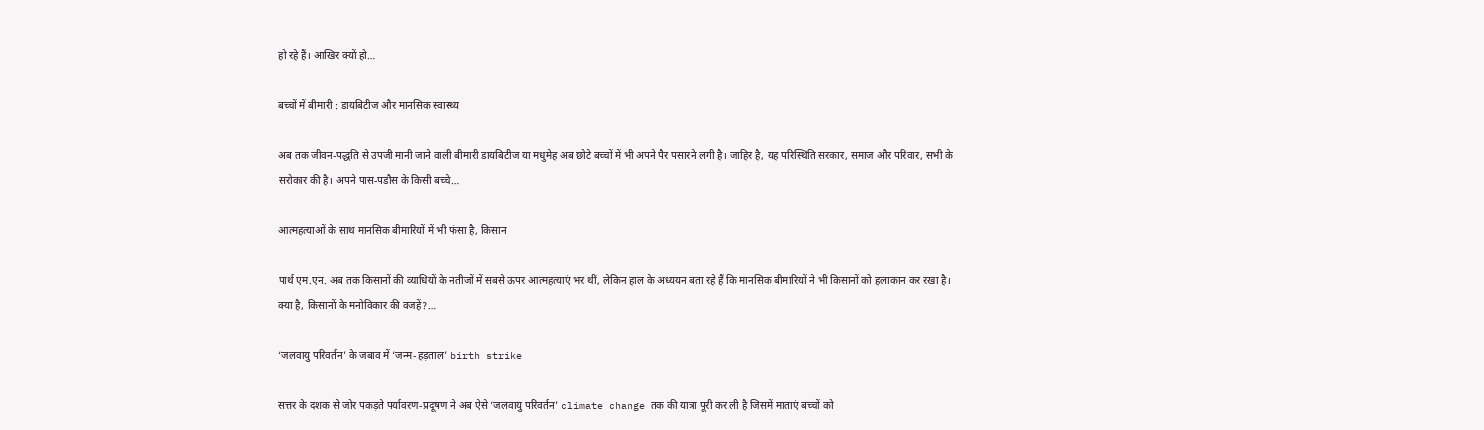हो रहे हैं। आखिर क्यों हो…

बच्चों में बीमारी : डायबिटीज और मानसिक स्वास्थ्य

अब तक जीवन-पद्धति से उपजी मानी जाने वाली बीमारी डायबिटीज या मधुमेह अब छोटे बच्चों में भी अपने पैर पसारने लगी है। जाहिर है, यह परिस्थिति सरकार, समाज और परिवार, सभी के सरोकार की है। अपने पास-पडौस के किसी बच्चे…

आत्महत्याओं के साथ मानसिक बीमारियों में भी फंसा है, किसान

पार्थ एम.एन. अब तक किसानों की व्याधियों के नतीजों में सबसे ऊपर आत्महत्याएं भर थीं, लेकिन हाल के अध्ययन बता रहे हैं कि मानसिक बीमारियों ने भी किसानों को हलाकान कर रखा है। क्या है, किसानों के मनोविकार की वजहें?…

‘जलवायु परिवर्तन’ के जबाव में ‘जन्म-हड़ताल’ birth strike

सत्तर के दशक से जोर पकड़ते पर्यावरण-प्रदूषण ने अब ऐसे ‘जलवायु परिवर्तन’ climate change तक की यात्रा पूरी कर ली है जिसमें माताएं बच्चों को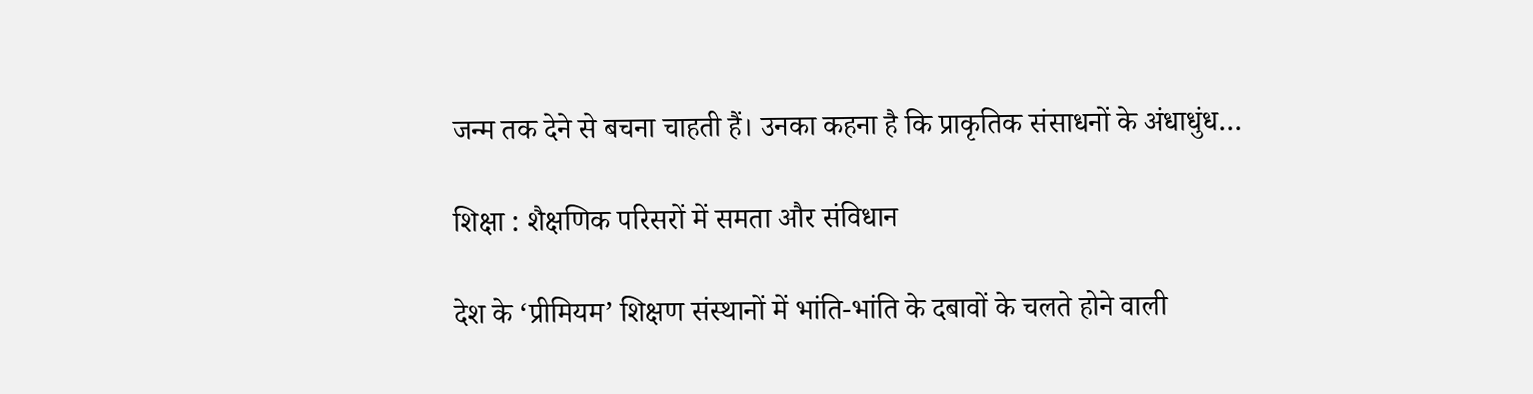जन्म तक देने से बचना चाहती हैं। उनका कहना है कि प्राकृतिक संसाधनों के अंधाधुंध…

शिक्षा : शैक्षणिक परिसरों में समता और संविधान

देश के ‘प्रीमियम’ शिक्षण संस्थानों में भांति-भांति के दबावों के चलते होने वाली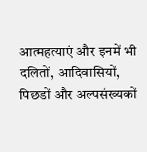आत्महत्याएं और इनमें भी दलितों, आदिवासियों, पिछडों और अल्पसंख्यकों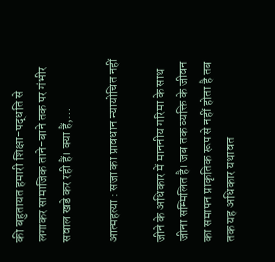की बहुतायत हमारी शिक्षा-पद्धति से लगाकर सामाजिक ताने-बाने तक पर गंभीर सवाल खडे कर रही हैं। क्या हैं,…

आत्महत्या : सजा का प्रावधान न्यायोचित नहीं

जीने के अधिकार में माननीय गरिमा के साथ जीना सम्मिलित है। जब तक व्यक्ति के जीवन का समापन प्राकृतिक रूप से नहीं होता है तब तक यह अधिकार यथावत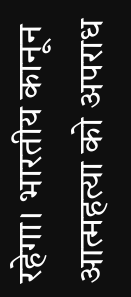रहेगा। भारतीय कानून आत्महत्या को अपराध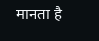मानता है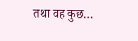तथा वह कुछ…